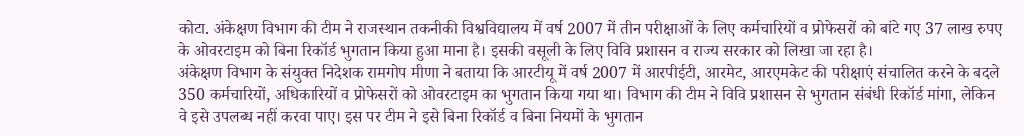कोटा. अंकेक्षण विभाग की टीम ने राजस्थान तकनीकी विश्वविद्यालय में वर्ष 2007 में तीन परीक्षाओं के लिए कर्मचारियों व प्रोफेसरों को बांटे गए 37 लाख रुपए के ओवरटाइम को बिना रिकॉर्ड भुगतान किया हुआ माना है। इसकी वसूली के लिए विवि प्रशासन व राज्य सरकार को लिखा जा रहा है।
अंकेक्षण विभाग के संयुक्त निदेशक रामगोप मीणा ने बताया कि आरटीयू में वर्ष 2007 में आरपीईटी, आरमेट, आरएमकेट की परीक्षाएं संचालित करने के बदले 350 कर्मचारियों, अधिकारियों व प्रोफेसरों को ओवरटाइम का भुगतान किया गया था। विभाग की टीम ने विवि प्रशासन से भुगतान संबंधी रिकॉर्ड मांगा, लेकिन वे इसे उपलब्ध नहीं करवा पाए। इस पर टीम ने इसे बिना रिकॉर्ड व बिना नियमों के भुगतान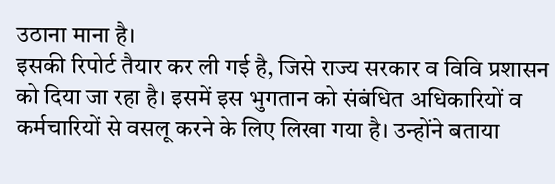उठाना माना है।
इसकी रिपोर्ट तैयार कर ली गई है, जिसे राज्य सरकार व विवि प्रशासन को दिया जा रहा है। इसमें इस भुगतान को संबंधित अधिकारियों व कर्मचारियों से वसलू करने के लिए लिखा गया है। उन्होंने बताया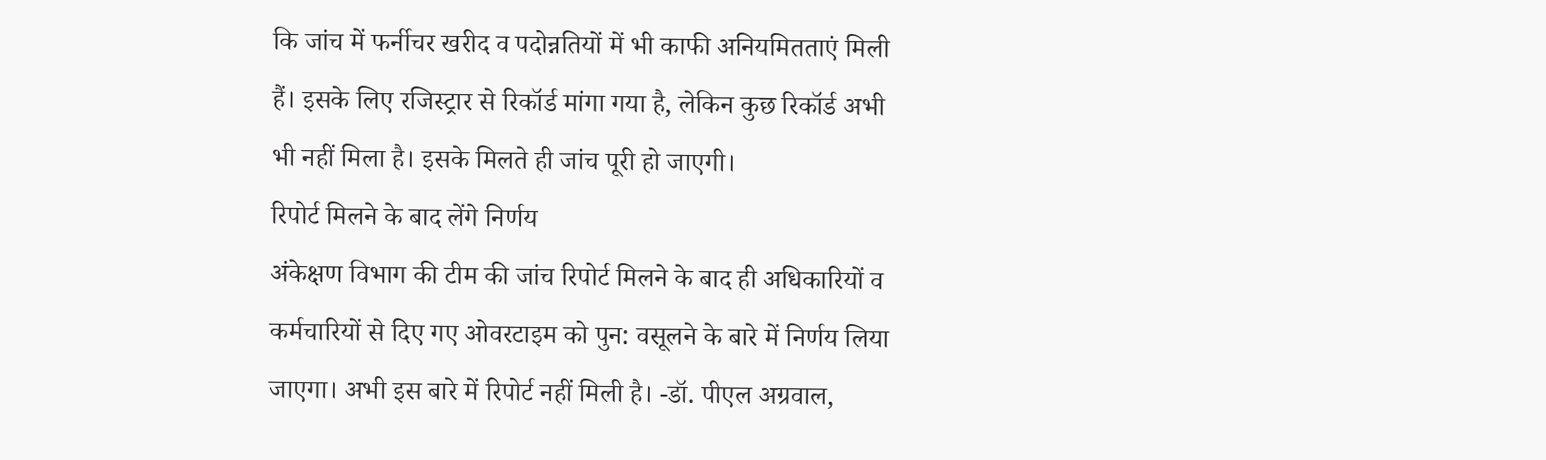कि जांच में फर्नीचर खरीद व पदोन्नतियों में भी काफी अनियमितताएं मिली हैं। इसके लिए रजिस्ट्रार से रिकॉर्ड मांगा गया है, लेकिन कुछ रिकॉर्ड अभी भी नहीं मिला है। इसके मिलते ही जांच पूरी हो जाएगी।
रिपोर्ट मिलने के बाद लेंगे निर्णय
अंकेक्षण विभाग की टीम की जांच रिपोर्ट मिलने के बाद ही अधिकारियों व कर्मचारियों से दिए गए ओवरटाइम को पुन: वसूलने के बारे में निर्णय लिया जाएगा। अभी इस बारे में रिपोर्ट नहीं मिली है। -डॉ. पीएल अग्रवाल,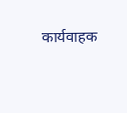कार्यवाहक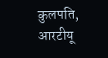कुलपति, आरटीयू